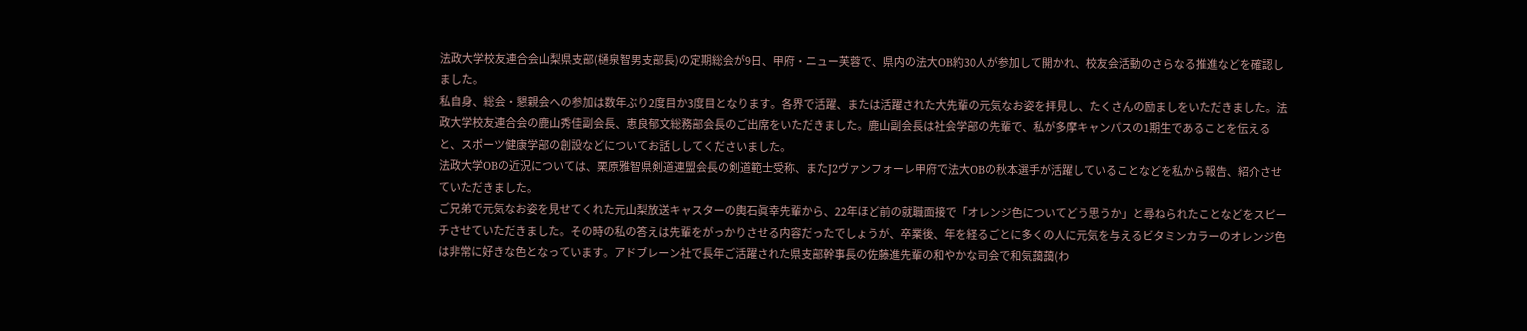法政大学校友連合会山梨県支部(樋泉智男支部長)の定期総会が9日、甲府・ニュー芙蓉で、県内の法大OB約30人が参加して開かれ、校友会活動のさらなる推進などを確認しました。
私自身、総会・懇親会への参加は数年ぶり2度目か3度目となります。各界で活躍、または活躍された大先輩の元気なお姿を拝見し、たくさんの励ましをいただきました。法政大学校友連合会の鹿山秀佳副会長、恵良郁文総務部会長のご出席をいただきました。鹿山副会長は社会学部の先輩で、私が多摩キャンパスの1期生であることを伝えると、スポーツ健康学部の創設などについてお話ししてくださいました。
法政大学OBの近況については、栗原雅智県剣道連盟会長の剣道範士受称、またJ2ヴァンフォーレ甲府で法大OBの秋本選手が活躍していることなどを私から報告、紹介させていただきました。
ご兄弟で元気なお姿を見せてくれた元山梨放送キャスターの輿石眞幸先輩から、22年ほど前の就職面接で「オレンジ色についてどう思うか」と尋ねられたことなどをスピーチさせていただきました。その時の私の答えは先輩をがっかりさせる内容だったでしょうが、卒業後、年を経るごとに多くの人に元気を与えるビタミンカラーのオレンジ色は非常に好きな色となっています。アドブレーン社で長年ご活躍された県支部幹事長の佐藤進先輩の和やかな司会で和気藹藹(わ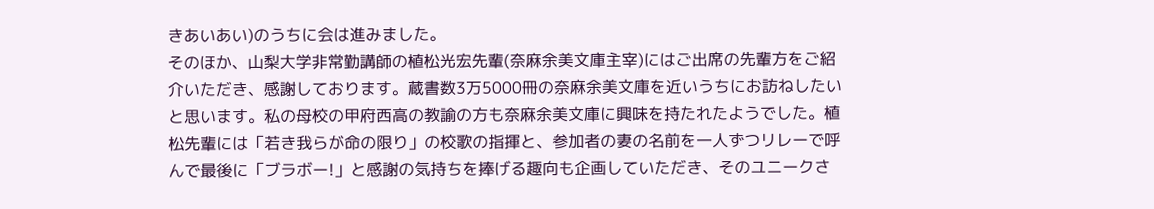きあいあい)のうちに会は進みました。
そのほか、山梨大学非常勤講師の植松光宏先輩(奈麻余美文庫主宰)にはご出席の先輩方をご紹介いただき、感謝しております。蔵書数3万5000冊の奈麻余美文庫を近いうちにお訪ねしたいと思います。私の母校の甲府西高の教諭の方も奈麻余美文庫に興味を持たれたようでした。植松先輩には「若き我らが命の限り」の校歌の指揮と、参加者の妻の名前を一人ずつリレーで呼んで最後に「ブラボー!」と感謝の気持ちを捧げる趣向も企画していただき、そのユニークさ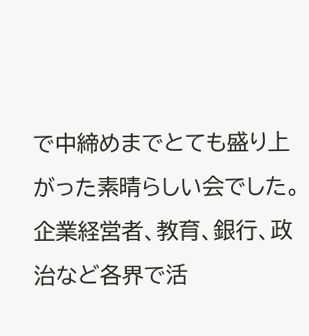で中締めまでとても盛り上がった素晴らしい会でした。
企業経営者、教育、銀行、政治など各界で活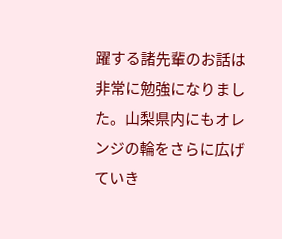躍する諸先輩のお話は非常に勉強になりました。山梨県内にもオレンジの輪をさらに広げていき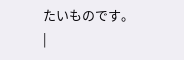たいものです。 |